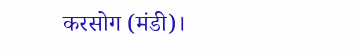करसोग (मंडी)।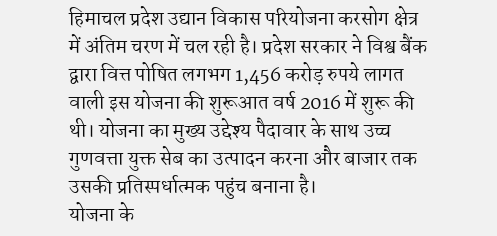हिमाचल प्रदेश उद्यान विकास परियोजना करसोग क्षेत्र में अंतिम चरण में चल रही है। प्रदेश सरकार ने विश्व बैंक द्वारा वित्त पोषित लगभग 1,456 करोड़ रुपये लागत वाली इस योजना की शुरूआत वर्ष 2016 में शुरू की थी। योजना का मुख्य उद्देश्य पैदावार के साथ उच्च गुणवत्ता युक्त सेब का उत्पादन करना और बाजार तक उसकी प्रतिस्पर्धात्मक पहुंच बनाना है।
योजना के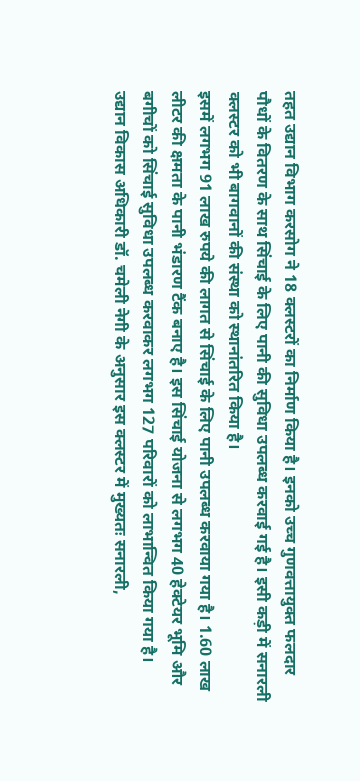तहत उद्यान विभाग करसोग ने 18 क्लस्टरों का निर्माण किया है। इनको उच्च गुणवत्तायुक्त फलदार पौधों के वितरण के साथ सिंचाई के लिए पानी की सुविधा उपलब्ध करवाई गई है। इसी कड़ी में सनारली क्लस्टर को भी बागवानों की संस्था को स्थानांतरित किया है।
इसमें लगभग 91 लाख रुपये की लागत से सिंचाई के लिए पानी उपलब्ध करवाया गया है। 1.60 लाख लीटर की क्षमता के पानी भंडारण टैंक बनाए है। इस सिंचाई योजना से लगभग 40 हेक्टेयर भूमि और बगीचों को सिंचाई सुविधा उपलब्ध करवाकर लगभग 127 परिवारों को लाभान्वित किया गया है।
उद्यान विकास अधिकारी डॉ. चमेली नेगी के अनुसार इस क्लस्टर में मुख्यतः सनारली,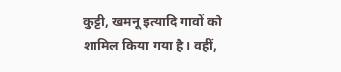कुट्टी, खमनू इत्यादि गावों को शामिल किया गया है। वहीं,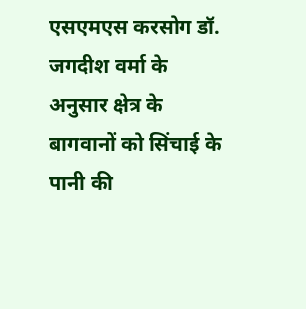एसएमएस करसोग डॉ. जगदीश वर्मा के अनुसार क्षेत्र के बागवानों को सिंचाई के पानी की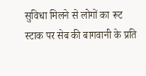सुविधा मिलने से लोगों का रूट स्टाक पर सेब की बागवानी के प्रति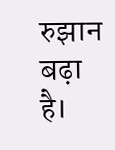रुझान बढ़ा है।